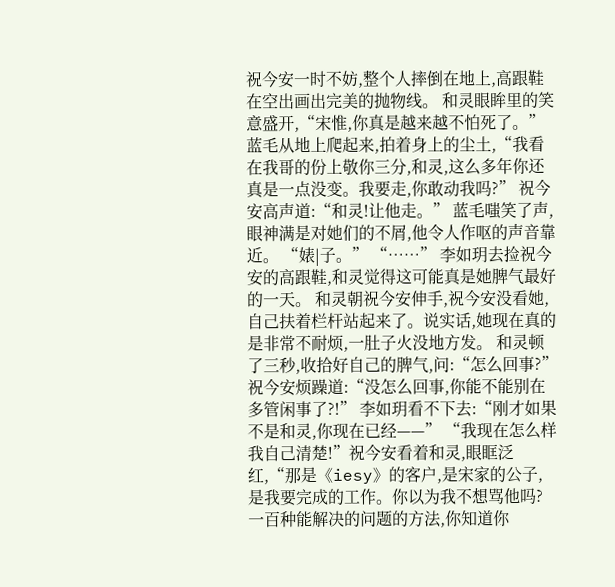祝今安一时不妨,整个人摔倒在地上,高跟鞋在空出画出完美的抛物线。 和灵眼眸里的笑意盛开,“宋惟,你真是越来越不怕死了。” 蓝毛从地上爬起来,拍着身上的尘土,“我看在我哥的份上敬你三分,和灵,这么多年你还真是一点没变。我要走,你敢动我吗?” 祝今安高声道:“和灵!让他走。” 蓝毛嗤笑了声,眼神满是对她们的不屑,他令人作呕的声音靠近。 “婊|子。” “……” 李如玥去捡祝今安的高跟鞋,和灵觉得这可能真是她脾气最好的一天。 和灵朝祝今安伸手,祝今安没看她,自己扶着栏杆站起来了。说实话,她现在真的是非常不耐烦,一肚子火没地方发。 和灵顿了三秒,收拾好自己的脾气,问:“怎么回事?” 祝今安烦躁道:“没怎么回事,你能不能别在多管闲事了?!” 李如玥看不下去:“刚才如果不是和灵,你现在已经——” “我现在怎么样我自己清楚!”祝今安看着和灵,眼眶泛红,“那是《iesy》的客户,是宋家的公子,是我要完成的工作。你以为我不想骂他吗?一百种能解决的问题的方法,你知道你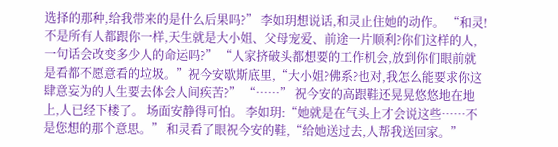选择的那种,给我带来的是什么后果吗?” 李如玥想说话,和灵止住她的动作。 “和灵!不是所有人都跟你一样,天生就是大小姐、父母宠爱、前途一片顺利?你们这样的人,一句话会改变多少人的命运吗?” “人家挤破头都想要的工作机会,放到你们眼前就是看都不愿意看的垃圾。”祝今安歇斯底里,“大小姐?佛系?也对,我怎么能要求你这肆意妄为的人生要去体会人间疾苦?” “……” 祝今安的高跟鞋还晃晃悠悠地在地上,人已经下楼了。 场面安静得可怕。 李如玥:“她就是在气头上才会说这些……不是您想的那个意思。” 和灵看了眼祝今安的鞋,“给她送过去,人帮我送回家。”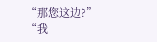“那您这边?” “我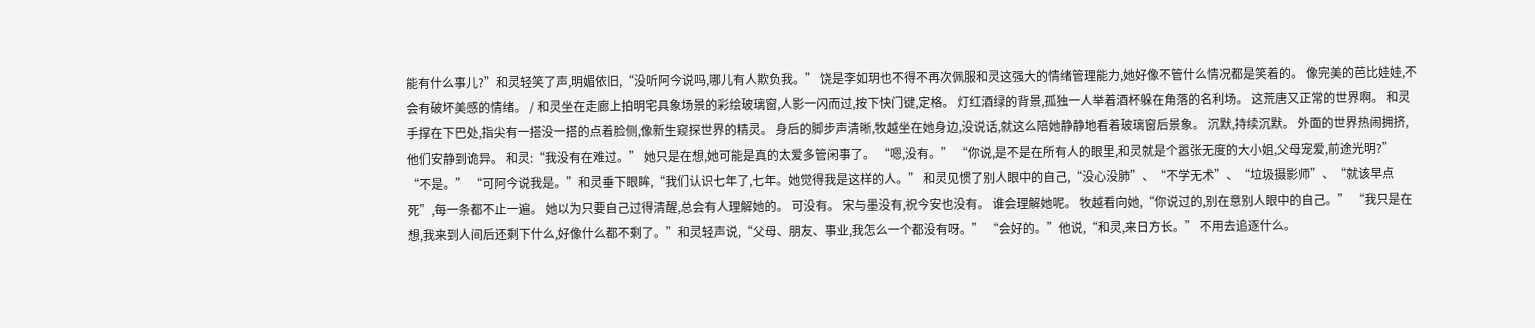能有什么事儿?”和灵轻笑了声,明媚依旧,“没听阿今说吗,哪儿有人欺负我。” 饶是李如玥也不得不再次佩服和灵这强大的情绪管理能力,她好像不管什么情况都是笑着的。 像完美的芭比娃娃,不会有破坏美感的情绪。 / 和灵坐在走廊上拍明宅具象场景的彩绘玻璃窗,人影一闪而过,按下快门键,定格。 灯红酒绿的背景,孤独一人举着酒杯躲在角落的名利场。 这荒唐又正常的世界啊。 和灵手撑在下巴处,指尖有一搭没一搭的点着脸侧,像新生窥探世界的精灵。 身后的脚步声清晰,牧越坐在她身边,没说话,就这么陪她静静地看着玻璃窗后景象。 沉默,持续沉默。 外面的世界热闹拥挤,他们安静到诡异。 和灵:“我没有在难过。” 她只是在想,她可能是真的太爱多管闲事了。 “嗯,没有。” “你说,是不是在所有人的眼里,和灵就是个嚣张无度的大小姐,父母宠爱,前途光明?” “不是。” “可阿今说我是。”和灵垂下眼眸,“我们认识七年了,七年。她觉得我是这样的人。” 和灵见惯了别人眼中的自己,“没心没肺”、“不学无术”、“垃圾摄影师”、“就该早点死”,每一条都不止一遍。 她以为只要自己过得清醒,总会有人理解她的。 可没有。 宋与墨没有,祝今安也没有。 谁会理解她呢。 牧越看向她,“你说过的,别在意别人眼中的自己。” “我只是在想,我来到人间后还剩下什么,好像什么都不剩了。”和灵轻声说,“父母、朋友、事业,我怎么一个都没有呀。” “会好的。”他说,“和灵,来日方长。” 不用去追逐什么。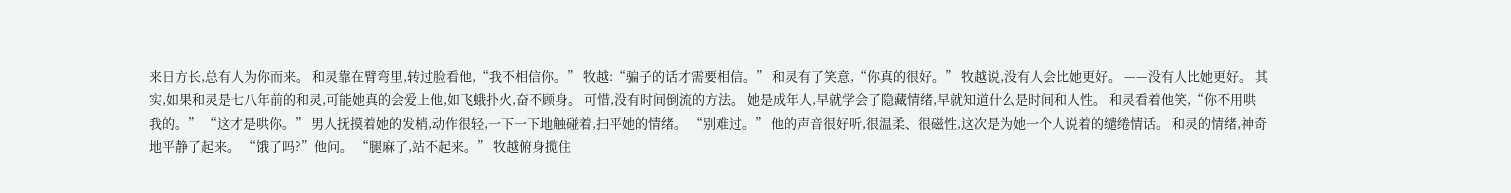来日方长,总有人为你而来。 和灵靠在臂弯里,转过脸看他,“我不相信你。” 牧越:“骗子的话才需要相信。” 和灵有了笑意,“你真的很好。” 牧越说,没有人会比她更好。 ——没有人比她更好。 其实,如果和灵是七八年前的和灵,可能她真的会爱上他,如飞蛾扑火,奋不顾身。 可惜,没有时间倒流的方法。 她是成年人,早就学会了隐藏情绪,早就知道什么是时间和人性。 和灵看着他笑,“你不用哄我的。” “这才是哄你。” 男人抚摸着她的发梢,动作很轻,一下一下地触碰着,扫平她的情绪。 “别难过。” 他的声音很好听,很温柔、很磁性,这次是为她一个人说着的缱绻情话。 和灵的情绪,神奇地平静了起来。 “饿了吗?”他问。 “腿麻了,站不起来。” 牧越俯身揽住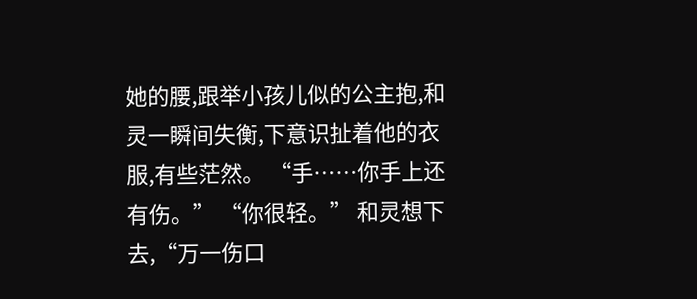她的腰,跟举小孩儿似的公主抱,和灵一瞬间失衡,下意识扯着他的衣服,有些茫然。 “手……你手上还有伤。” “你很轻。” 和灵想下去,“万一伤口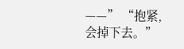——” “抱紧,会掉下去。”